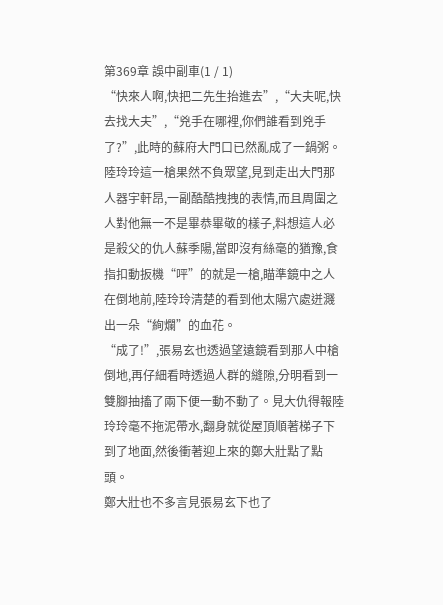第369章 誤中副車(1 / 1)
“快來人啊,快把二先生抬進去”,“大夫呢,快去找大夫”,“兇手在哪裡,你們誰看到兇手了?”,此時的蘇府大門口已然亂成了一鍋粥。
陸玲玲這一槍果然不負眾望,見到走出大門那人器宇軒昂,一副酷酷拽拽的表情,而且周圍之人對他無一不是畢恭畢敬的樣子,料想這人必是殺父的仇人蘇季陽,當即沒有絲毫的猶豫,食指扣動扳機“呯”的就是一槍,瞄準鏡中之人在倒地前,陸玲玲清楚的看到他太陽穴處迸濺出一朵“絢爛”的血花。
“成了!”,張易玄也透過望遠鏡看到那人中槍倒地,再仔細看時透過人群的縫隙,分明看到一雙腳抽搐了兩下便一動不動了。見大仇得報陸玲玲毫不拖泥帶水,翻身就從屋頂順著梯子下到了地面,然後衝著迎上來的鄭大壯點了點頭。
鄭大壯也不多言見張易玄下也了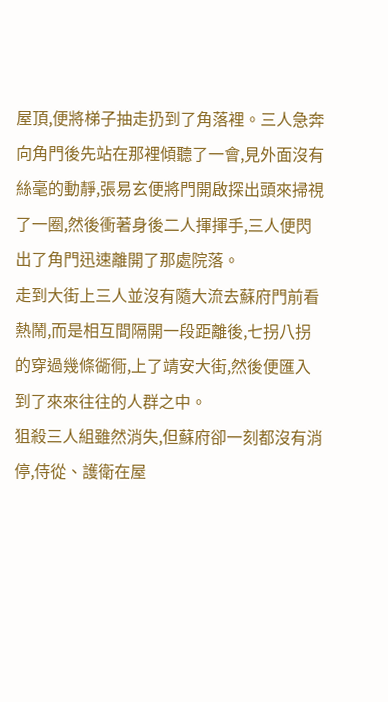屋頂,便將梯子抽走扔到了角落裡。三人急奔向角門後先站在那裡傾聽了一會,見外面沒有絲毫的動靜,張易玄便將門開啟探出頭來掃視了一圈,然後衝著身後二人揮揮手,三人便閃出了角門迅速離開了那處院落。
走到大街上三人並沒有隨大流去蘇府門前看熱鬧,而是相互間隔開一段距離後,七拐八拐的穿過幾條衚衕,上了靖安大街,然後便匯入到了來來往往的人群之中。
狙殺三人組雖然消失,但蘇府卻一刻都沒有消停,侍從、護衛在屋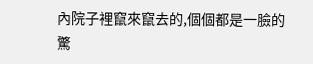內院子裡竄來竄去的,個個都是一臉的驚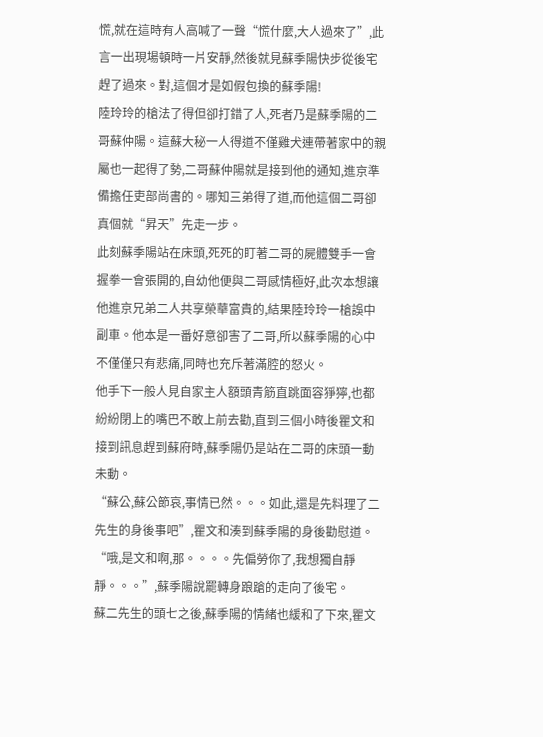慌,就在這時有人高喊了一聲“慌什麼,大人過來了”,此言一出現場頓時一片安靜,然後就見蘇季陽快步從後宅趕了過來。對,這個才是如假包換的蘇季陽!
陸玲玲的槍法了得但卻打錯了人,死者乃是蘇季陽的二哥蘇仲陽。這蘇大秘一人得道不僅雞犬連帶著家中的親屬也一起得了勢,二哥蘇仲陽就是接到他的通知,進京準備擔任吏部尚書的。哪知三弟得了道,而他這個二哥卻真個就“昇天”先走一步。
此刻蘇季陽站在床頭,死死的盯著二哥的屍體雙手一會握拳一會張開的,自幼他便與二哥感情極好,此次本想讓他進京兄弟二人共享榮華富貴的,結果陸玲玲一槍誤中副車。他本是一番好意卻害了二哥,所以蘇季陽的心中不僅僅只有悲痛,同時也充斥著滿腔的怒火。
他手下一般人見自家主人額頭青筋直跳面容猙獰,也都紛紛閉上的嘴巴不敢上前去勸,直到三個小時後瞿文和接到訊息趕到蘇府時,蘇季陽仍是站在二哥的床頭一動未動。
“蘇公,蘇公節哀,事情已然。。。如此,還是先料理了二先生的身後事吧”,瞿文和湊到蘇季陽的身後勸慰道。
“哦,是文和啊,那。。。。先偏勞你了,我想獨自靜靜。。。”,蘇季陽說罷轉身踉蹌的走向了後宅。
蘇二先生的頭七之後,蘇季陽的情緒也緩和了下來,瞿文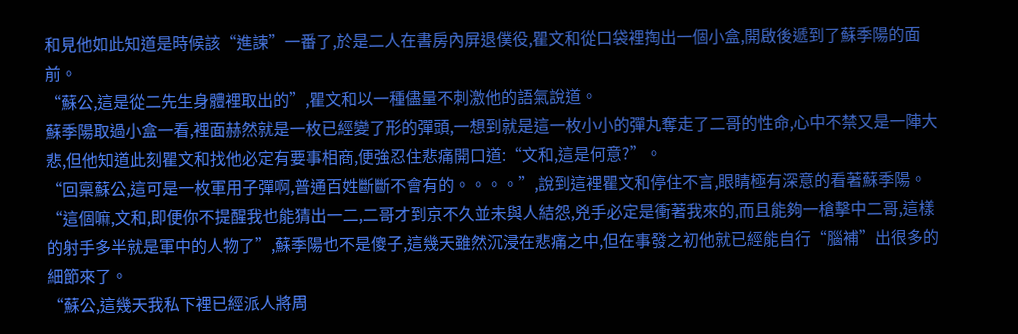和見他如此知道是時候該“進諫”一番了,於是二人在書房內屏退僕役,瞿文和從口袋裡掏出一個小盒,開啟後遞到了蘇季陽的面前。
“蘇公,這是從二先生身體裡取出的”,瞿文和以一種儘量不刺激他的語氣說道。
蘇季陽取過小盒一看,裡面赫然就是一枚已經變了形的彈頭,一想到就是這一枚小小的彈丸奪走了二哥的性命,心中不禁又是一陣大悲,但他知道此刻瞿文和找他必定有要事相商,便強忍住悲痛開口道:“文和,這是何意?”。
“回稟蘇公,這可是一枚軍用子彈啊,普通百姓斷斷不會有的。。。。”,說到這裡瞿文和停住不言,眼睛極有深意的看著蘇季陽。
“這個嘛,文和,即便你不提醒我也能猜出一二,二哥才到京不久並未與人結怨,兇手必定是衝著我來的,而且能夠一槍擊中二哥,這樣的射手多半就是軍中的人物了”,蘇季陽也不是傻子,這幾天雖然沉浸在悲痛之中,但在事發之初他就已經能自行“腦補”出很多的細節來了。
“蘇公,這幾天我私下裡已經派人將周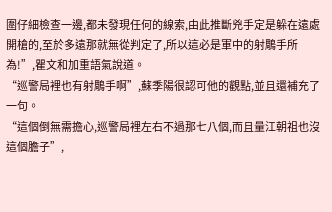圍仔細檢查一邊,都未發現任何的線索,由此推斷兇手定是躲在遠處開槍的,至於多遠那就無從判定了,所以這必是軍中的射鵰手所為!”,瞿文和加重語氣說道。
“巡警局裡也有射鵰手啊”,蘇季陽很認可他的觀點,並且還補充了一句。
“這個倒無需擔心,巡警局裡左右不過那七八個,而且量江朝祖也沒這個膽子”,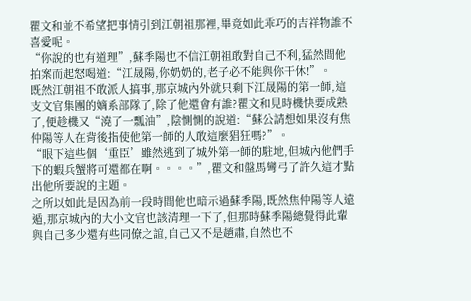瞿文和並不希望把事情引到江朝祖那裡,畢竟如此乖巧的吉祥物誰不喜愛呢。
“你說的也有道理”,蘇季陽也不信江朝祖敢對自己不利,猛然間他拍案而起怒喝道:“江晟陽,你奶奶的,老子必不能與你干休!”。
既然江朝祖不敢派人搞事,那京城內外就只剩下江晟陽的第一師,這支文官集團的嫡系部隊了,除了他還會有誰?瞿文和見時機快要成熟了,便趁機又“澆了一瓢油”,陰惻惻的說道:“蘇公請想如果沒有焦仲陽等人在背後指使他第一師的人敢這麼猖狂嗎?”。
“眼下這些個‘重臣’雖然逃到了城外第一師的駐地,但城內他們手下的蝦兵蟹將可還都在啊。。。。”,瞿文和盤馬彎弓了許久這才點出他所要說的主題。
之所以如此是因為前一段時間他也暗示過蘇季陽,既然焦仲陽等人遠遁,那京城內的大小文官也該清理一下了,但那時蘇季陽總覺得此輩與自己多少還有些同僚之誼,自己又不是趙肅,自然也不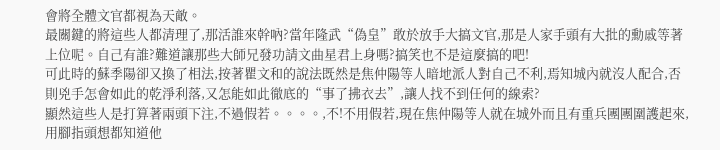會將全體文官都視為天敵。
最關鍵的將這些人都清理了,那活誰來幹吶?當年隆武“偽皇”敢於放手大搞文官,那是人家手頭有大批的勳戚等著上位呢。自己有誰?難道讓那些大師兄發功請文曲星君上身嗎?搞笑也不是這麼搞的吧!
可此時的蘇季陽卻又換了相法,按著瞿文和的說法既然是焦仲陽等人暗地派人對自己不利,焉知城內就沒人配合,否則兇手怎會如此的乾淨利落,又怎能如此徹底的“事了拂衣去”,讓人找不到任何的線索?
顯然這些人是打算著兩頭下注,不過假若。。。。,不!不用假若,現在焦仲陽等人就在城外而且有重兵團團圍護起來,用腳指頭想都知道他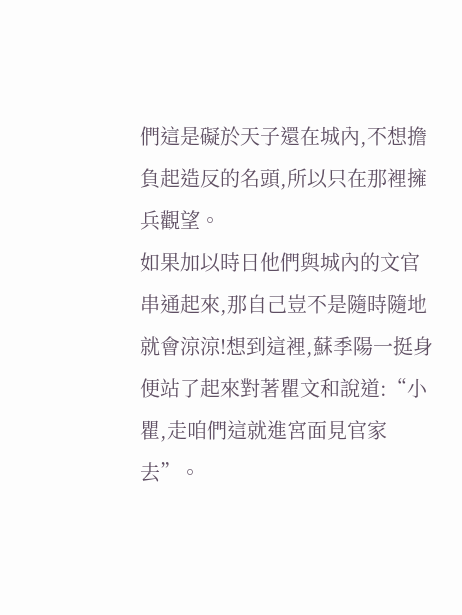們這是礙於天子還在城內,不想擔負起造反的名頭,所以只在那裡擁兵觀望。
如果加以時日他們與城內的文官串通起來,那自己豈不是隨時隨地就會涼涼!想到這裡,蘇季陽一挺身便站了起來對著瞿文和說道:“小瞿,走咱們這就進宮面見官家去”。